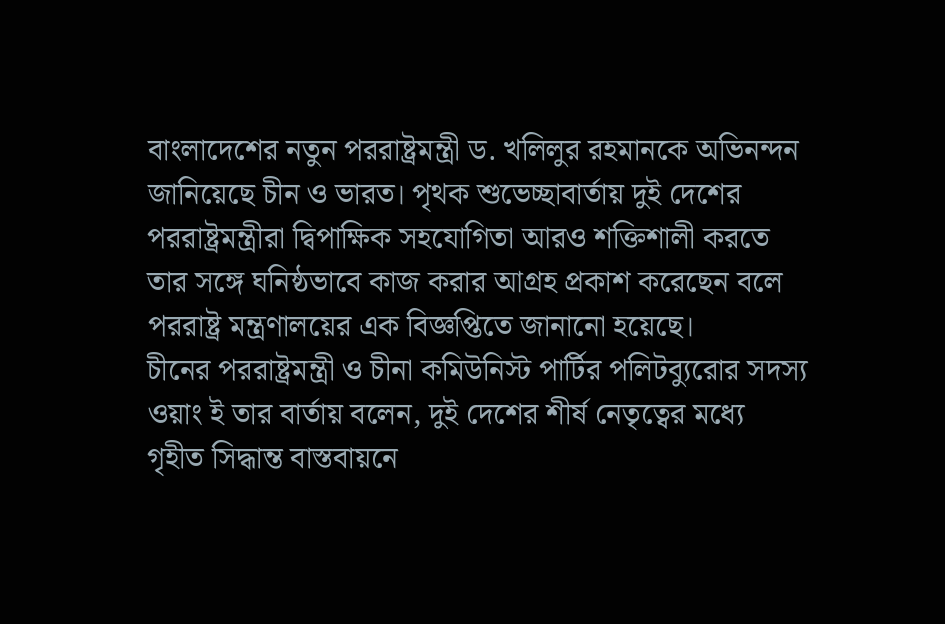বাংলাদেশের নতুন পররাষ্ট্রমন্ত্রী ড. খলিলুর রহমানকে অভিনন্দন জানিয়েছে চীন ও ভারত। পৃথক শুভেচ্ছাবার্তায় দুই দেশের পররাষ্ট্রমন্ত্রীরা দ্বিপাক্ষিক সহযোগিতা আরও শক্তিশালী করতে তার সঙ্গে ঘনিষ্ঠভাবে কাজ করার আগ্রহ প্রকাশ করেছেন বলে পররাষ্ট্র মন্ত্রণালয়ের এক বিজ্ঞপ্তিতে জানানো হয়েছে।
চীনের পররাষ্ট্রমন্ত্রী ও চীনা কমিউনিস্ট পার্টির পলিটব্যুরোর সদস্য ওয়াং ই তার বার্তায় বলেন, দুই দেশের শীর্ষ নেতৃত্বের মধ্যে গৃহীত সিদ্ধান্ত বাস্তবায়নে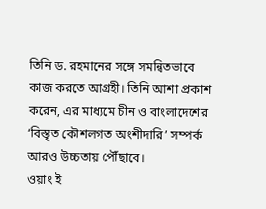তিনি ড. রহমানের সঙ্গে সমন্বিতভাবে কাজ করতে আগ্রহী। তিনি আশা প্রকাশ করেন, এর মাধ্যমে চীন ও বাংলাদেশের ‘বিস্তৃত কৌশলগত অংশীদারি’ সম্পর্ক আরও উচ্চতায় পৌঁছাবে।
ওয়াং ই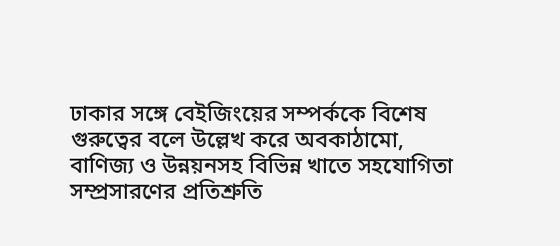ঢাকার সঙ্গে বেইজিংয়ের সম্পর্ককে বিশেষ গুরুত্বের বলে উল্লেখ করে অবকাঠামো, বাণিজ্য ও উন্নয়নসহ বিভিন্ন খাতে সহযোগিতা সম্প্রসারণের প্রতিশ্রুতি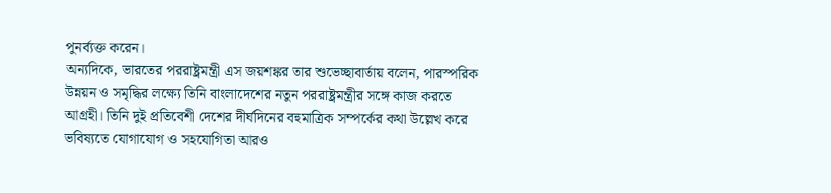পুনর্ব্যক্ত করেন।
অন্যদিকে, ভারতের পররাষ্ট্রমন্ত্রী এস জয়শঙ্কর তার শুভেচ্ছাবার্তায় বলেন, পারস্পরিক উন্নয়ন ও সমৃদ্ধির লক্ষ্যে তিনি বাংলাদেশের নতুন পররাষ্ট্রমন্ত্রীর সঙ্গে কাজ করতে আগ্রহী। তিনি দুই প্রতিবেশী দেশের দীর্ঘদিনের বহুমাত্রিক সম্পর্কের কথা উল্লেখ করে ভবিষ্যতে যোগাযোগ ও সহযোগিতা আরও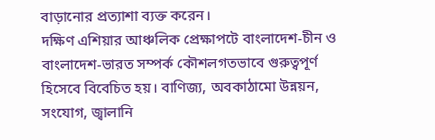বাড়ানোর প্রত্যাশা ব্যক্ত করেন।
দক্ষিণ এশিয়ার আঞ্চলিক প্রেক্ষাপটে বাংলাদেশ-চীন ও বাংলাদেশ-ভারত সম্পর্ক কৌশলগতভাবে গুরুত্বপূর্ণ হিসেবে বিবেচিত হয়। বাণিজ্য, অবকাঠামো উন্নয়ন, সংযোগ, জ্বালানি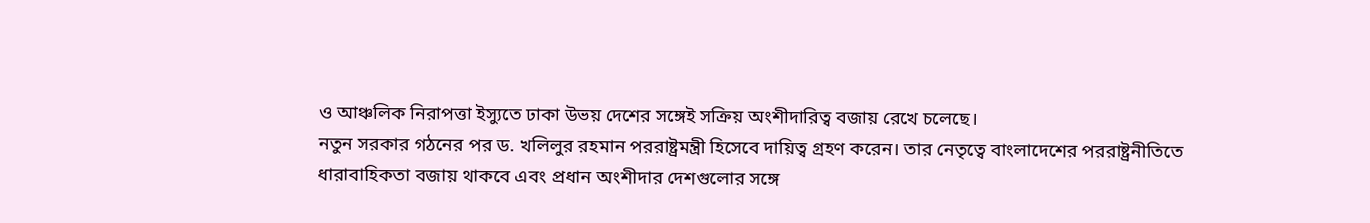ও আঞ্চলিক নিরাপত্তা ইস্যুতে ঢাকা উভয় দেশের সঙ্গেই সক্রিয় অংশীদারিত্ব বজায় রেখে চলেছে।
নতুন সরকার গঠনের পর ড. খলিলুর রহমান পররাষ্ট্রমন্ত্রী হিসেবে দায়িত্ব গ্রহণ করেন। তার নেতৃত্বে বাংলাদেশের পররাষ্ট্রনীতিতে ধারাবাহিকতা বজায় থাকবে এবং প্রধান অংশীদার দেশগুলোর সঙ্গে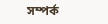সম্পর্ক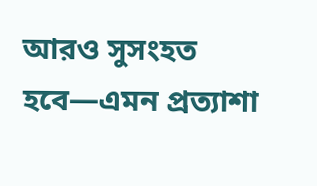আরও সুসংহত হবে—এমন প্রত্যাশা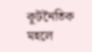কূটনৈতিক মহলে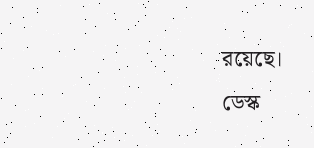রয়েছে।
ডেস্ক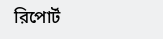রিপোর্ট